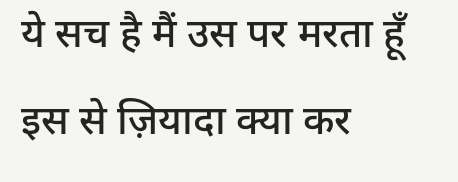ये सच है मैं उस पर मरता हूँ
इस से ज़ियादा क्या कर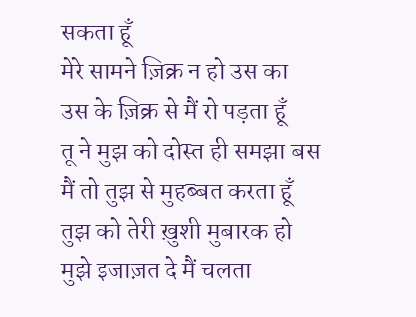सकता हूँ
मेरे सामने ज़िक्र न हो उस का
उस के ज़िक्र से मैं रो पड़ता हूँ
तू ने मुझ को दोस्त ही समझा बस
मैं तो तुझ से मुहब्बत करता हूँ
तुझ को तेरी ख़ुशी मुबारक हो
मुझे इजाज़त दे मैं चलता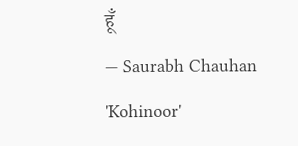हूँ
— Saurabh Chauhan 'Kohinoor'